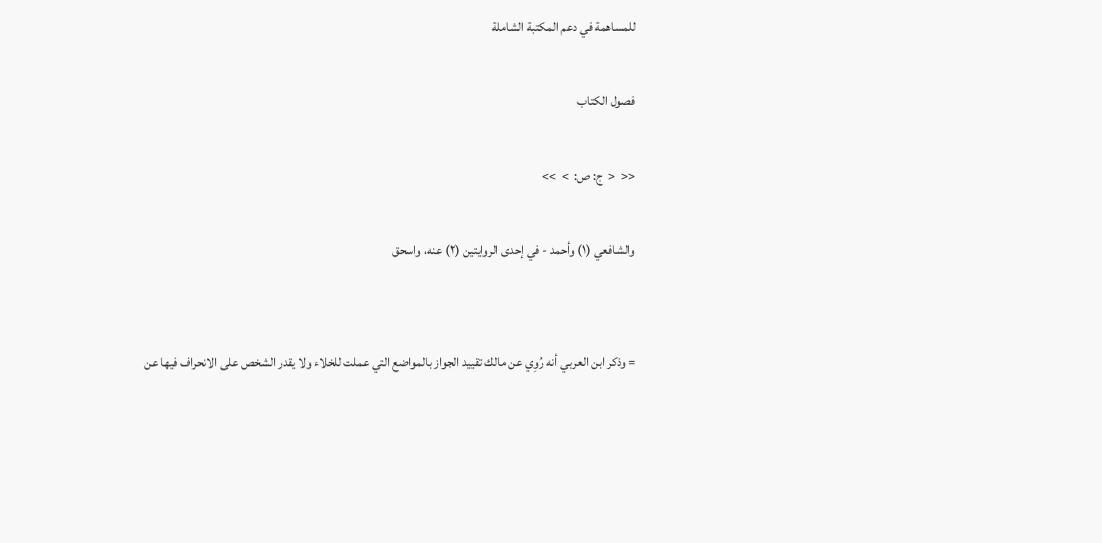للمساهمة في دعم المكتبة الشاملة

فصول الكتاب

<<  <  ج: ص:  >  >>

والشافعي (١) وأحمد - في إحدى الروايتين (٢) عنه، واسحق


= وذكر ابن العربي أنه رُوِي عن مالك تقييد الجواز بالمواضع التي عملت للخلاء ولا يقدر الشخص على الانحراف فيها عن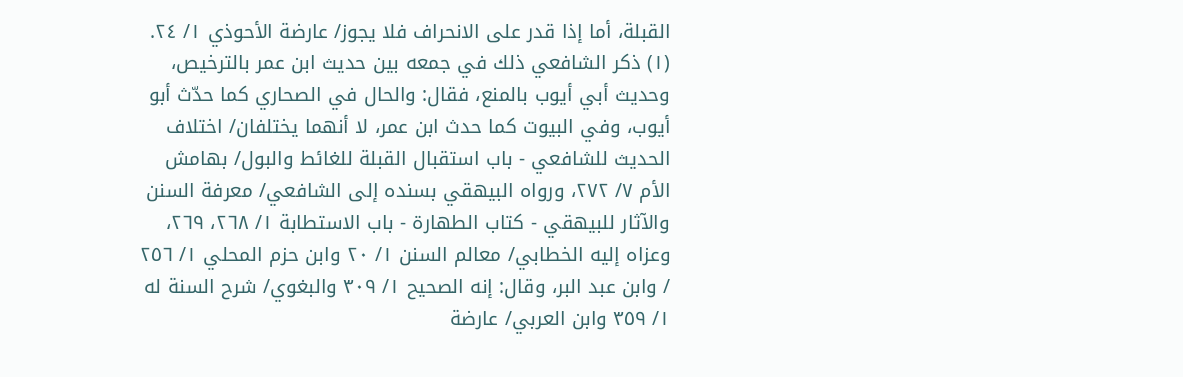القبلة، أما إذا قدر على الانحراف فلا يجوز/ عارضة الأحوذي ١/ ٢٤.
(١) ذكر الشافعي ذلك في جمعه بين حديث ابن عمر بالترخيص، وحديث أبي أيوب بالمنع، فقال: والحال في الصحاري كما حدّث أبو أيوب، وفي البيوت كما حدث ابن عمر، لا أنهما يختلفان/ اختلاف الحديث للشافعي - باب استقبال القبلة للغائط والبول/ بهامش الأم ٧/ ٢٧٢، ورواه البيهقي بسنده إلى الشافعي/ معرفة السنن والآثار للبيهقي - كتاب الطهارة - باب الاستطابة ١/ ٢٦٨، ٢٦٩، وعزاه إليه الخطابي/ معالم السنن ١/ ٢٠ وابن حزم المحلي ١/ ٢٥٦ / وابن عبد البر، وقال: إنه الصحيح ١/ ٣٠٩ والبغوي/ شرح السنة له ١/ ٣٥٩ وابن العربي/ عارضة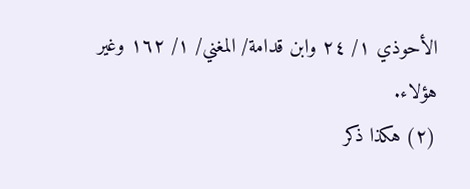الأحوذي ١/ ٢٤ وابن قدامة/ المغني/ ١/ ١٦٢ وغير هؤلاء.
(٢) هكذا ذكر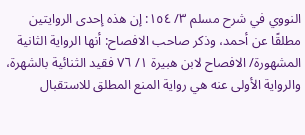النووي في شرح مسلم ٣/ ١٥٤: إن هذه إحدى الروايتين مطلقًا عن أحمد، وذكر صاحب الافصاح: أنها الرواية الثانية المشهورة/ الافصاح لابن هبيرة ١/ ٧٦ فقيد الثنائية بالشهرة، والرواية الأولى عنه هي رواية المنع المطلق للاستقبال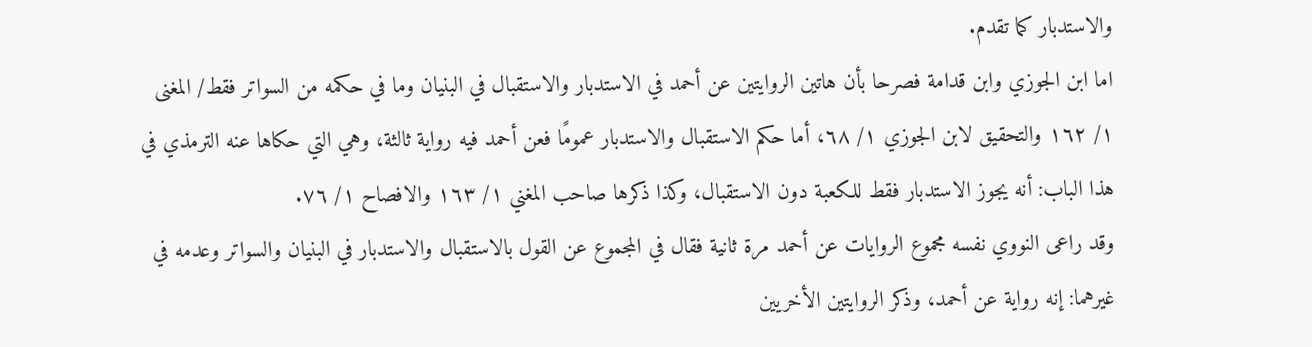والاستدبار كما تقدم.
اما ابن الجوزي وابن قدامة فصرحا بأن هاتين الروايتين عن أحمد في الاستدبار والاستقبال في البنيان وما في حكمه من السواتر فقط/ المغنى ١/ ١٦٢ والتحقيق لابن الجوزي ١/ ٦٨، أما حكم الاستقبال والاستدبار عمومًا فعن أحمد فيه رواية ثالثة، وهي التي حكاها عنه الترمذي في هذا الباب: أنه يجوز الاستدبار فقط للكعبة دون الاستقبال، وكذا ذكرها صاحب المغني ١/ ١٦٣ والافصاح ١/ ٧٦.
وقد راعى النووي نفسه مجموع الروايات عن أحمد مرة ثانية فقال في المجموع عن القول بالاستقبال والاستدبار في البنيان والسواتر وعدمه في غيرهما: إنه رواية عن أحمد، وذكر الروايتين الأخريين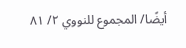أيضًا/ المجموع للنووي ٢/ ٨١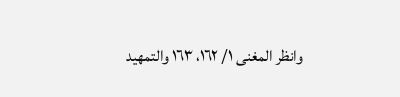وانظر المغنى ١/ ١٦٢، ١٦٣ والتمهيد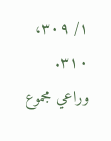١/ ٣٠٩، ٣١٠. وراعي مجموع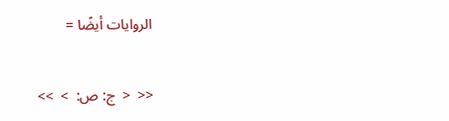الروايات أيضًا =

<<  <  ج: ص:  >  >>